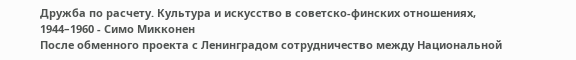Дружба по расчету. Культура и искусство в советско-финских отношениях, 1944–1960 - Симо Микконен
После обменного проекта с Ленинградом сотрудничество между Национальной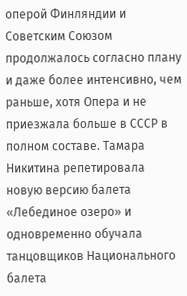оперой Финляндии и Советским Союзом продолжалось согласно плану и даже более интенсивно, чем раньше, хотя Опера и не приезжала больше в СССР в полном составе. Тамара Никитина репетировала новую версию балета «Лебединое озеро» и одновременно обучала танцовщиков Национального балета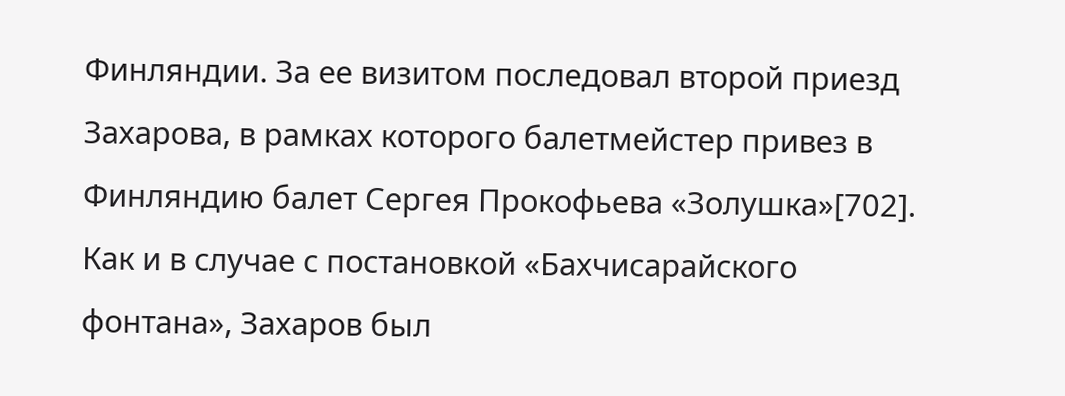Финляндии. За ее визитом последовал второй приезд Захарова, в рамках которого балетмейстер привез в Финляндию балет Сергея Прокофьева «Золушка»[702]. Как и в случае с постановкой «Бахчисарайского фонтана», Захаров был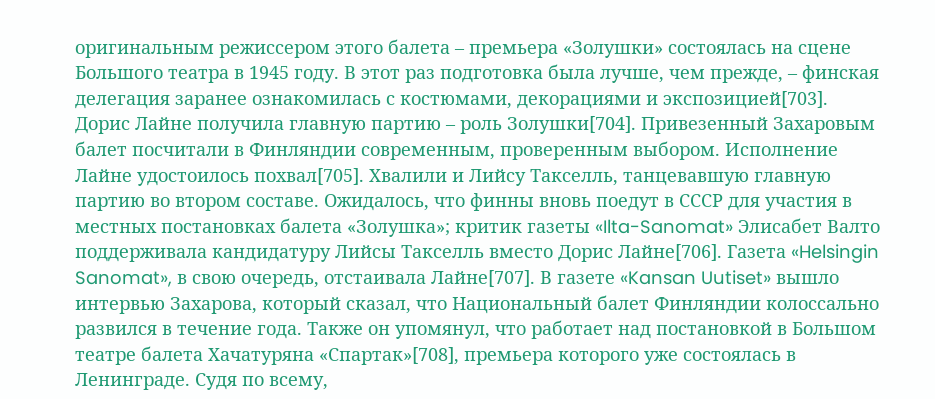оригинальным режиссером этого балета – премьера «Золушки» состоялась на сцене Большого театра в 1945 году. В этот раз подготовка была лучше, чем прежде, – финская делегация заранее ознакомилась с костюмами, декорациями и экспозицией[703]. Дорис Лайне получила главную партию – роль Золушки[704]. Привезенный Захаровым балет посчитали в Финляндии современным, проверенным выбором. Исполнение Лайне удостоилось похвал[705]. Хвалили и Лийсу Такселль, танцевавшую главную партию во втором составе. Ожидалось, что финны вновь поедут в СССР для участия в местных постановках балета «Золушка»; критик газеты «Ilta-Sanomat» Элисабет Валто поддерживала кандидатуру Лийсы Такселль вместо Дорис Лайне[706]. Газета «Helsingin Sanomat», в свою очередь, отстаивала Лайне[707]. В газете «Kansan Uutiset» вышло интервью Захарова, который сказал, что Национальный балет Финляндии колоссально развился в течение года. Также он упомянул, что работает над постановкой в Большом театре балета Хачатуряна «Спартак»[708], премьера которого уже состоялась в Ленинграде. Судя по всему,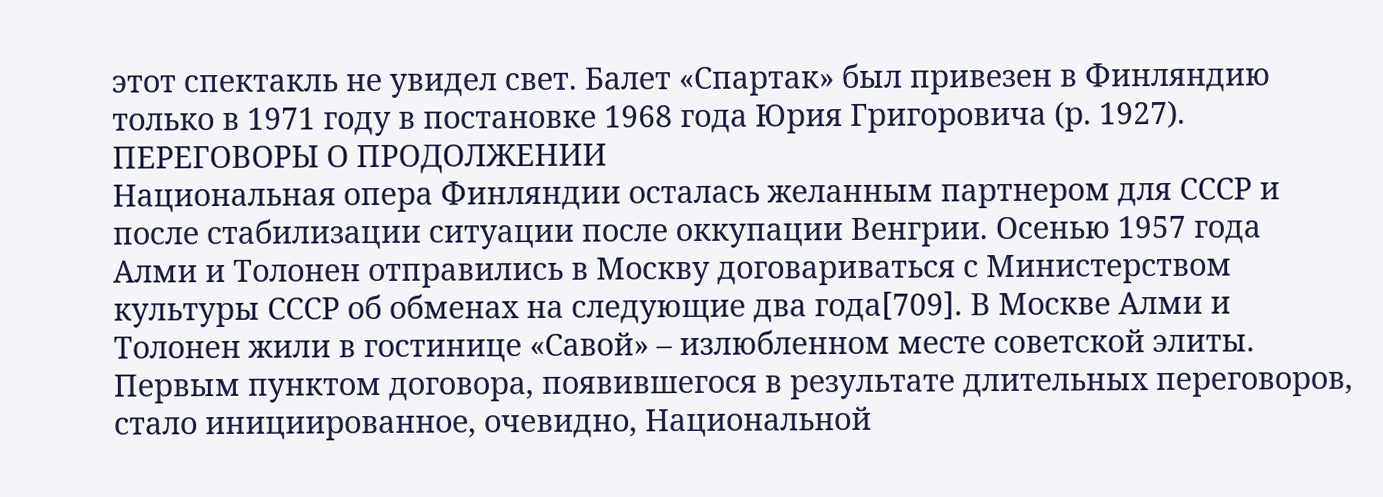этот спектакль не увидел свет. Балет «Спартак» был привезен в Финляндию только в 1971 году в постановке 1968 года Юрия Григоровича (р. 1927).
ПЕРЕГОВОРЫ О ПРОДОЛЖЕНИИ
Национальная опера Финляндии осталась желанным партнером для СССР и после стабилизации ситуации после оккупации Венгрии. Осенью 1957 года Алми и Толонен отправились в Москву договариваться с Министерством культуры СССР об обменах на следующие два года[709]. В Москве Алми и Толонен жили в гостинице «Савой» – излюбленном месте советской элиты. Первым пунктом договора, появившегося в результате длительных переговоров, стало инициированное, очевидно, Национальной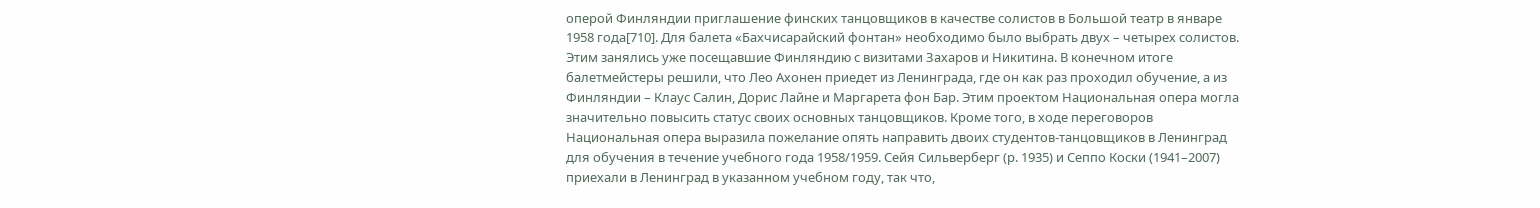оперой Финляндии приглашение финских танцовщиков в качестве солистов в Большой театр в январе 1958 года[710]. Для балета «Бахчисарайский фонтан» необходимо было выбрать двух – четырех солистов. Этим занялись уже посещавшие Финляндию с визитами Захаров и Никитина. В конечном итоге балетмейстеры решили, что Лео Ахонен приедет из Ленинграда, где он как раз проходил обучение, а из Финляндии – Клаус Салин, Дорис Лайне и Маргарета фон Бар. Этим проектом Национальная опера могла значительно повысить статус своих основных танцовщиков. Кроме того, в ходе переговоров Национальная опера выразила пожелание опять направить двоих студентов-танцовщиков в Ленинград для обучения в течение учебного года 1958/1959. Сейя Сильверберг (р. 1935) и Сеппо Коски (1941–2007) приехали в Ленинград в указанном учебном году, так что,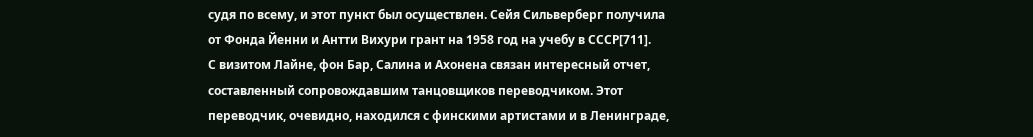судя по всему, и этот пункт был осуществлен. Сейя Сильверберг получила от Фонда Йенни и Антти Вихури грант на 1958 год на учебу в СССР[711].
С визитом Лайне, фон Бар, Салина и Ахонена связан интересный отчет, составленный сопровождавшим танцовщиков переводчиком. Этот переводчик, очевидно, находился с финскими артистами и в Ленинграде,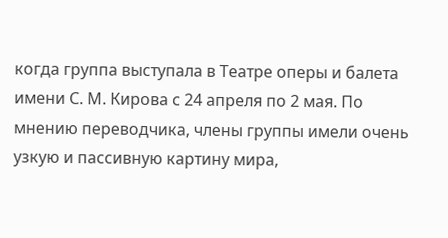когда группа выступала в Театре оперы и балета имени С. М. Кирова с 24 апреля по 2 мая. По мнению переводчика, члены группы имели очень узкую и пассивную картину мира,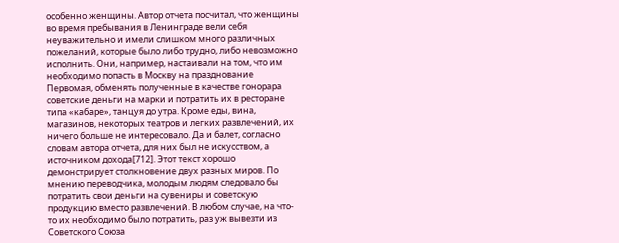особенно женщины. Автор отчета посчитал, что женщины во время пребывания в Ленинграде вели себя неуважительно и имели слишком много различных пожеланий, которые было либо трудно, либо невозможно исполнить. Они, например, настаивали на том, что им необходимо попасть в Москву на празднование Первомая, обменять полученные в качестве гонорара советские деньги на марки и потратить их в ресторане типа «кабаре», танцуя до утра. Кроме еды, вина, магазинов, некоторых театров и легких развлечений, их ничего больше не интересовало. Да и балет, согласно словам автора отчета, для них был не искусством, а источником дохода[712]. Этот текст хорошо демонстрирует столкновение двух разных миров. По мнению переводчика, молодым людям следовало бы потратить свои деньги на сувениры и советскую продукцию вместо развлечений. В любом случае, на что-то их необходимо было потратить, раз уж вывезти из Советского Союза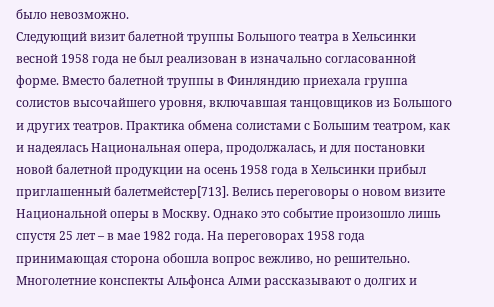было невозможно.
Следующий визит балетной труппы Большого театра в Хельсинки весной 1958 года не был реализован в изначально согласованной форме. Вместо балетной труппы в Финляндию приехала группа солистов высочайшего уровня, включавшая танцовщиков из Большого и других театров. Практика обмена солистами с Большим театром, как и надеялась Национальная опера, продолжалась, и для постановки новой балетной продукции на осень 1958 года в Хельсинки прибыл приглашенный балетмейстер[713]. Велись переговоры о новом визите Национальной оперы в Москву. Однако это событие произошло лишь спустя 25 лет – в мае 1982 года. На переговорах 1958 года принимающая сторона обошла вопрос вежливо, но решительно.
Многолетние конспекты Альфонса Алми рассказывают о долгих и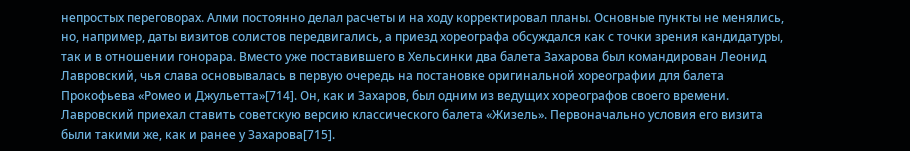непростых переговорах. Алми постоянно делал расчеты и на ходу корректировал планы. Основные пункты не менялись, но, например, даты визитов солистов передвигались, а приезд хореографа обсуждался как с точки зрения кандидатуры, так и в отношении гонорара. Вместо уже поставившего в Хельсинки два балета Захарова был командирован Леонид Лавровский, чья слава основывалась в первую очередь на постановке оригинальной хореографии для балета Прокофьева «Ромео и Джульетта»[714]. Он, как и Захаров, был одним из ведущих хореографов своего времени. Лавровский приехал ставить советскую версию классического балета «Жизель». Первоначально условия его визита были такими же, как и ранее у Захарова[715].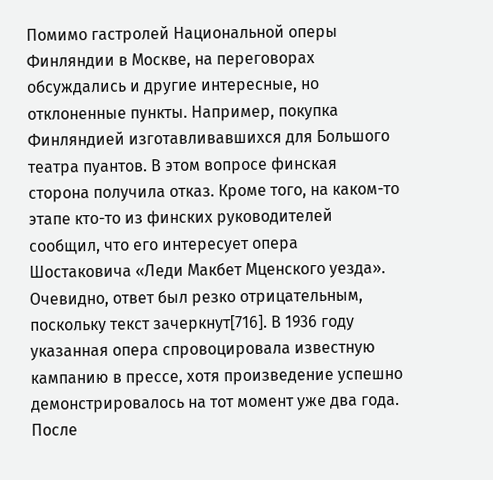Помимо гастролей Национальной оперы Финляндии в Москве, на переговорах обсуждались и другие интересные, но отклоненные пункты. Например, покупка Финляндией изготавливавшихся для Большого театра пуантов. В этом вопросе финская сторона получила отказ. Кроме того, на каком-то этапе кто-то из финских руководителей сообщил, что его интересует опера Шостаковича «Леди Макбет Мценского уезда». Очевидно, ответ был резко отрицательным, поскольку текст зачеркнут[716]. В 1936 году указанная опера спровоцировала известную кампанию в прессе, хотя произведение успешно демонстрировалось на тот момент уже два года. После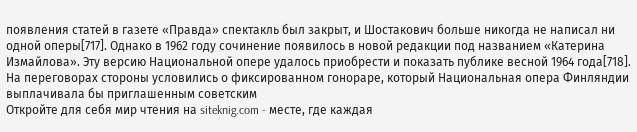появления статей в газете «Правда» спектакль был закрыт, и Шостакович больше никогда не написал ни одной оперы[717]. Однако в 1962 году сочинение появилось в новой редакции под названием «Катерина Измайлова». Эту версию Национальной опере удалось приобрести и показать публике весной 1964 года[718].
На переговорах стороны условились о фиксированном гонораре, который Национальная опера Финляндии выплачивала бы приглашенным советским
Откройте для себя мир чтения на siteknig.com - месте, где каждая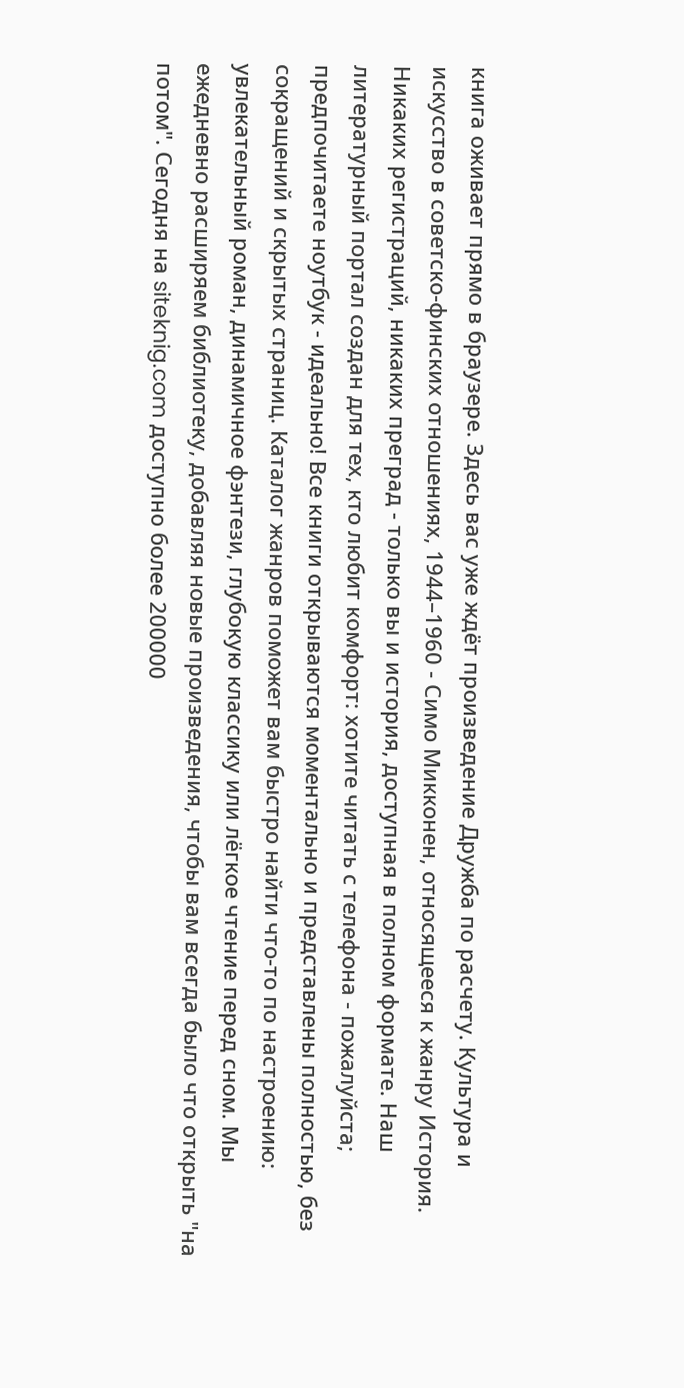книга оживает прямо в браузере. Здесь вас уже ждёт произведение Дружба по расчету. Культура и искусство в советско-финских отношениях, 1944–1960 - Симо Микконен, относящееся к жанру История. Никаких регистраций, никаких преград - только вы и история, доступная в полном формате. Наш литературный портал создан для тех, кто любит комфорт: хотите читать с телефона - пожалуйста; предпочитаете ноутбук - идеально! Все книги открываются моментально и представлены полностью, без сокращений и скрытых страниц. Каталог жанров поможет вам быстро найти что-то по настроению: увлекательный роман, динамичное фэнтези, глубокую классику или лёгкое чтение перед сном. Мы ежедневно расширяем библиотеку, добавляя новые произведения, чтобы вам всегда было что открыть "на потом". Сегодня на siteknig.com доступно более 200000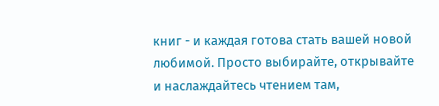книг - и каждая готова стать вашей новой любимой. Просто выбирайте, открывайте и наслаждайтесь чтением там,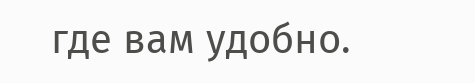где вам удобно.